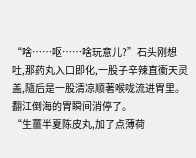“啥……呕……啥玩意儿?”石头刚想吐,那药丸入口即化,一股子辛辣直衝天灵盖,隨后是一股清凉顺著喉咙流进胃里。
翻江倒海的胃瞬间消停了。
“生薑半夏陈皮丸,加了点薄荷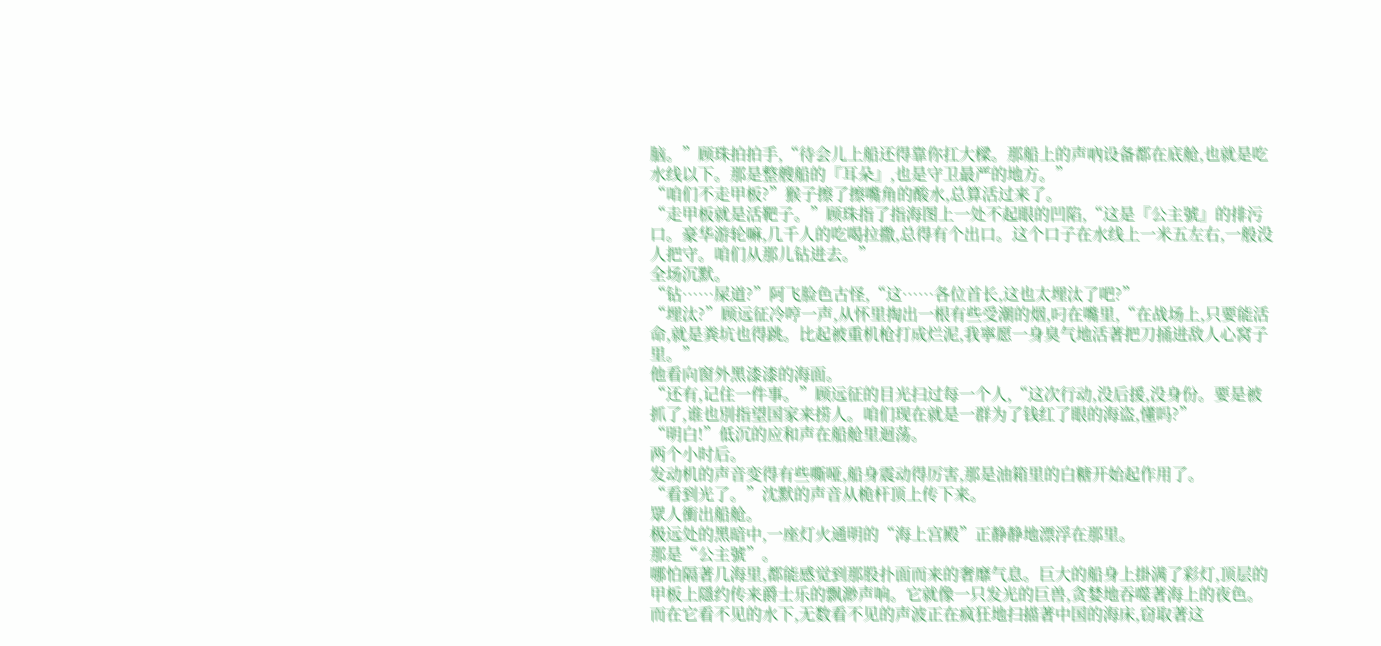脑。”顾珠拍拍手,“待会儿上船还得靠你扛大樑。那船上的声吶设备都在底舱,也就是吃水线以下。那是整艘船的『耳朵』,也是守卫最严的地方。”
“咱们不走甲板?”猴子擦了擦嘴角的酸水,总算活过来了。
“走甲板就是活靶子。”顾珠指了指海图上一处不起眼的凹陷,“这是『公主號』的排污口。豪华游轮嘛,几千人的吃喝拉撒,总得有个出口。这个口子在水线上一米五左右,一般没人把守。咱们从那儿钻进去。”
全场沉默。
“钻……屎道?”阿飞脸色古怪,“这……各位首长,这也太埋汰了吧?”
“埋汰?”顾远征冷哼一声,从怀里掏出一根有些受潮的烟,叼在嘴里,“在战场上,只要能活命,就是粪坑也得跳。比起被重机枪打成烂泥,我寧愿一身臭气地活著把刀捅进敌人心窝子里。”
他看向窗外黑漆漆的海面。
“还有,记住一件事。”顾远征的目光扫过每一个人,“这次行动,没后援,没身份。要是被抓了,谁也別指望国家来捞人。咱们现在就是一群为了钱红了眼的海盗,懂吗?”
“明白!”低沉的应和声在船舱里迴荡。
两个小时后。
发动机的声音变得有些嘶哑,船身震动得厉害,那是油箱里的白糖开始起作用了。
“看到光了。”沈默的声音从桅杆顶上传下来。
眾人衝出船舱。
极远处的黑暗中,一座灯火通明的“海上宫殿”正静静地漂浮在那里。
那是“公主號”。
哪怕隔著几海里,都能感觉到那股扑面而来的奢靡气息。巨大的船身上掛满了彩灯,顶层的甲板上隱约传来爵士乐的飘渺声响。它就像一只发光的巨兽,贪婪地吞噬著海上的夜色。
而在它看不见的水下,无数看不见的声波正在疯狂地扫描著中国的海床,窃取著这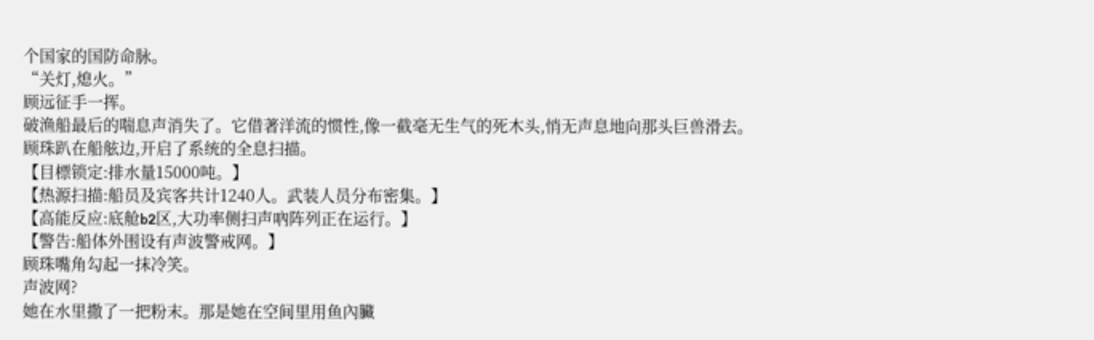个国家的国防命脉。
“关灯,熄火。”
顾远征手一挥。
破渔船最后的喘息声消失了。它借著洋流的惯性,像一截毫无生气的死木头,悄无声息地向那头巨兽滑去。
顾珠趴在船舷边,开启了系统的全息扫描。
【目標锁定:排水量15000吨。】
【热源扫描:船员及宾客共计1240人。武装人员分布密集。】
【高能反应:底舱b2区,大功率侧扫声吶阵列正在运行。】
【警告:船体外围设有声波警戒网。】
顾珠嘴角勾起一抹冷笑。
声波网?
她在水里撒了一把粉末。那是她在空间里用鱼內臟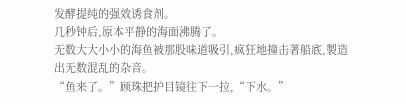发酵提纯的强效诱食剂。
几秒钟后,原本平静的海面沸腾了。
无数大大小小的海鱼被那股味道吸引,疯狂地撞击著船底,製造出无数混乱的杂音。
“鱼来了。”顾珠把护目镜往下一拉,“下水。”